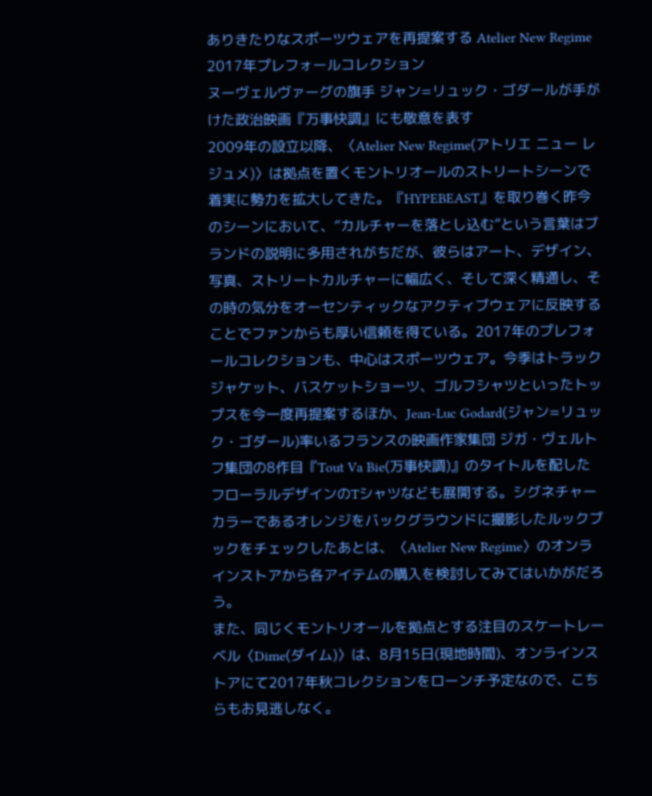ありきたりなスポーツウェアを再提案する Atelier New Regime 2017年プレフォールコレクション
ヌーヴェルヴァーグの旗手 ジャン=リュック・ゴダールが手がけた政治映画『万事快調』にも敬意を表す
2009年の設立以降、〈Atelier New Regime(アトリエ ニュー レジュメ)〉は拠点を置くモントリオールのストリートシーンで着実に勢力を拡大してきた。『HYPEBEAST』を取り巻く昨今のシーンにおいて、“カルチャーを落とし込む”という言葉はブランドの説明に多用されがちだが、彼らはアート、デザイン、写真、ストリートカルチャーに幅広く、そして深く精通し、その時の気分をオーセンティックなアクティブウェアに反映することでファンからも厚い信頼を得ている。2017年のプレフォールコレクションも、中心はスポーツウェア。今季はトラックジャケット、バスケットショーツ、ゴルフシャツといったトップスを今一度再提案するほか、Jean-Luc Godard(ジャン=リュック・ゴダール)率いるフランスの映画作家集団 ジガ・ヴェルトフ集団の8作目『Tout Va Bie(万事快調)』のタイトルを配したフローラルデザインのTシャツなども展開する。シグネチャーカラーであるオレンジをバックグラウンドに撮影したルックブックをチェックしたあとは、〈Atelier New Regime〉のオンラインストアから各アイテムの購入を検討してみてはいかがだろう。
また、同じくモントリオールを拠点とする注目のスケートレーベル〈Dime(ダイム)〉は、8月15日(現地時間)、オンラインストアにて2017年秋コレクションをローンチ予定なので、こちらもお見逃しなく。